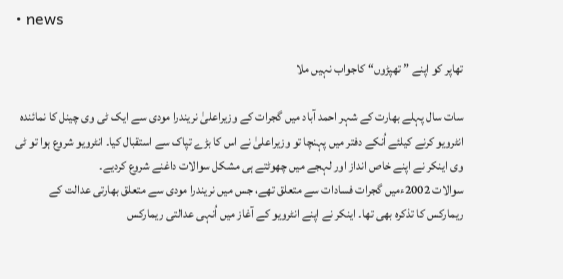• news

تھاپر کو اپنے ” تھپڑوں“ کاجواب نہیں ملا

سات سال پہلے بھارت کے شہر احمد آباد میں گجرات کے وزیراعلیٰ نریندرا مودی سے ایک ٹی وی چینل کا نمائندہ انٹرویو کرنے کیلئے اُنکے دفتر میں پہنچا تو وزیراعلیٰ نے اس کا بڑے تپاک سے استقبال کیا۔ انٹرویو شروع ہوا تو ٹی وی اینکر نے اپنے خاص انداز اور لہجے میں چھوٹتے ہی مشکل سوالات داغنے شروع کردیے۔
سوالات 2002ءمیں گجرات فسادات سے متعلق تھے، جس میں نریندرا مودی سے متعلق بھارتی عدالت کے ریمارکس کا تذکرہ بھی تھا۔ اینکر نے اپنے انٹرویو کے آغاز میں اُنہی عدالتی ریمارکس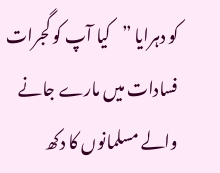کو دہرایا ”کیا آپ کو گجرات فسادات میں مارے جانے والے مسلمانوں کا دکھ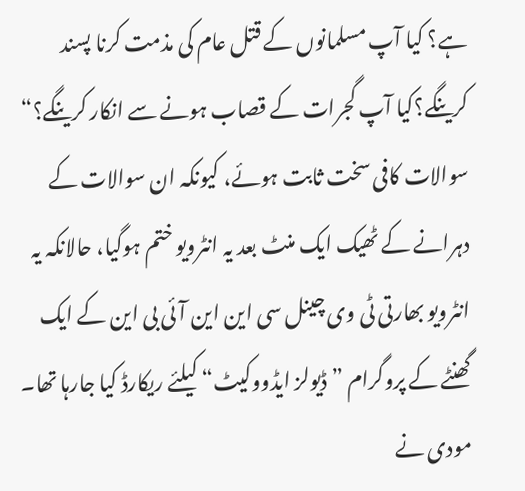ہے؟ کیا آپ مسلمانوں کے قتل عام کی مذمت کرنا پسند کرینگے؟کیا آپ گجرات کے قصاب ہونے سے انکار کرینگے؟“
سوالات کافی سخت ثابت ہوئے، کیونکہ ان سوالات کے دہرانے کے ٹھیک ایک منٹ بعد یہ انٹرویو ختم ہوگیا، حالانکہ یہ انٹرویو بھارتی ٹی وی چینل سی این این آئی بی این کے ایک گھنٹے کے پروگرام ”ڈیولز ایڈووکیٹ“ کیلئے ریکارڈ کیا جارہا تھا۔ مودی نے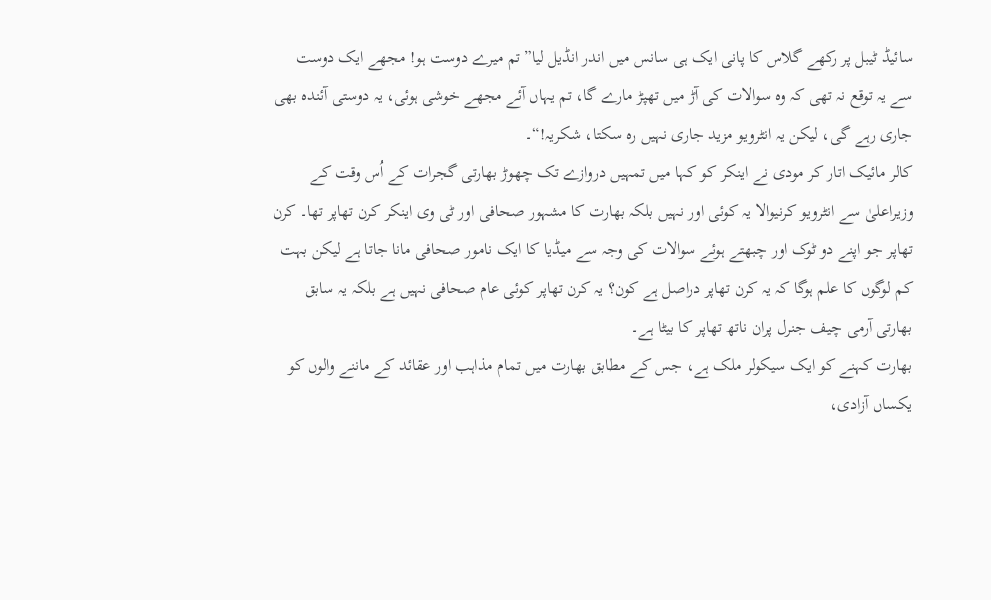سائیڈ ٹیبل پر رکھے گلاس کا پانی ایک ہی سانس میں اندر انڈیل لیا”تم میرے دوست ہو! مجھے ایک دوست سے یہ توقع نہ تھی کہ وہ سوالات کی آڑ میں تھپڑ مارے گا، تم یہاں آئے مجھے خوشی ہوئی، یہ دوستی آئندہ بھی جاری رہے گی، لیکن یہ انٹرویو مزید جاری نہیں رہ سکتا، شکریہ!“۔
کالر مائیک اتار کر مودی نے اینکر کو کہا میں تمہیں دروازے تک چھوڑ بھارتی گجرات کے اُس وقت کے وزیراعلیٰ سے انٹرویو کرنیوالا یہ کوئی اور نہیں بلکہ بھارت کا مشہور صحافی اور ٹی وی اینکر کرن تھاپر تھا۔ کرن تھاپر جو اپنے دو ٹوک اور چبھتے ہوئے سوالات کی وجہ سے میڈیا کا ایک نامور صحافی مانا جاتا ہے لیکن بہت کم لوگوں کا علم ہوگا کہ یہ کرن تھاپر دراصل ہے کون؟ یہ کرن تھاپر کوئی عام صحافی نہیں ہے بلکہ یہ سابق بھارتی آرمی چیف جنرل پران ناتھ تھاپر کا بیٹا ہے۔
بھارت کہنے کو ایک سیکولر ملک ہے، جس کے مطابق بھارت میں تمام مذاہب اور عقائد کے ماننے والوں کو یکساں آزادی،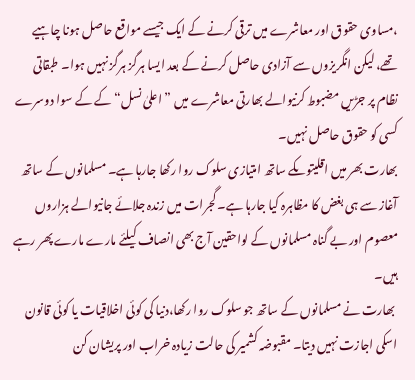،مساوی حقوق اور معاشرے میں ترقی کرنے کے ایک جیسے مواقع حاصل ہونا چاہیے تھے، لیکن انگریزوں سے آزادی حاصل کرنے کے بعد ایسا ہرگز ہرگز نہیں ہوا۔ طبقاتی نظام پر جڑیں مضبوط کرنیوالے بھارتی معاشرے میں ” اعلیٰ نسل“ کے کے سوا دوسرے کسی کو حقوق حاصل نہیں۔
بھارت بھر میں اقلیتوںکے ساتھ امتیازی سلوک روا رکھا جارہا ہے۔ مسلمانوں کے ساتھ آغاز سے ہی بغض کا مظاہرہ کیا جارہا ہے۔ گجرات میں زندہ جلائے جانیوالے ہزاروں معصوم اور بے گناہ مسلمانوں کے لواحقین آج بھی انصاف کیلئے مارے مارے پھر رہے ہیں۔
 بھارت نے مسلمانوں کے ساتھ جو سلوک روا رکھا،دنیا کی کوئی اخلاقیات یا کوئی قانون اسکی اجازت نہیں دیتا۔ مقبوضہ کشمیر کی حالت زیادہ خراب اور پریشان کن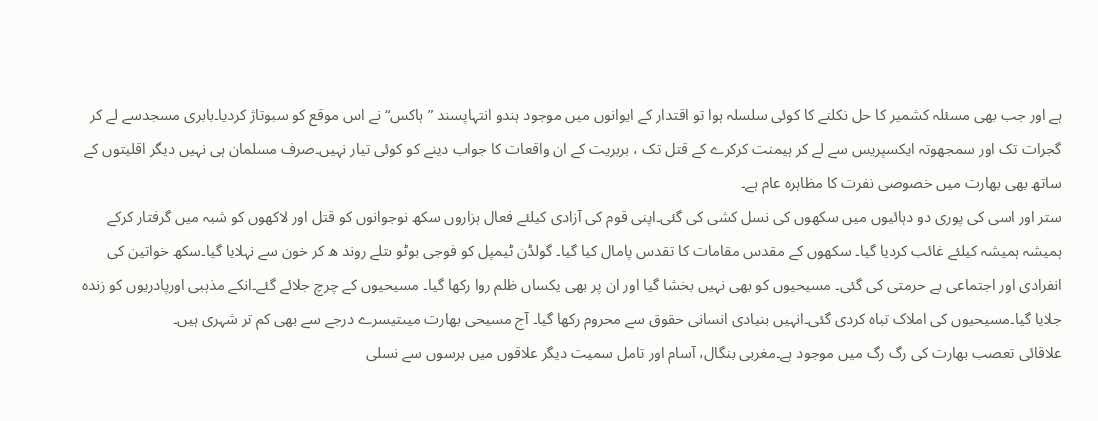ہے اور جب بھی مسئلہ کشمیر کا حل نکلنے کا کوئی سلسلہ ہوا تو اقتدار کے ایوانوں میں موجود ہندو انتہاپسند ”ہاکس“ نے اس موقع کو سبوتاژ کردیا۔بابری مسجدسے لے کر گجرات تک اور سمجھوتہ ایکسپریس سے لے کر ہیمنت کرکرے کے قتل تک ، بربریت کے ان واقعات کا جواب دینے کو کوئی تیار نہیں۔صرف مسلمان ہی نہیں دیگر اقلیتوں کے ساتھ بھی بھارت میں خصوصی نفرت کا مظاہرہ عام ہے۔
ستر اور اسی کی پوری دو دہائیوں میں سکھوں کی نسل کشی کی گئی۔اپنی قوم کی آزادی کیلئے فعال ہزاروں سکھ نوجوانوں کو قتل اور لاکھوں کو شبہ میں گرفتار کرکے ہمیشہ ہمیشہ کیلئے غائب کردیا گیا۔ سکھوں کے مقدس مقامات کا تقدس پامال کیا گیا۔ گولڈن ٹیمپل کو فوجی بوٹو ںتلے روند ھ کر خون سے نہلایا گیا۔سکھ خواتین کی انفرادی اور اجتماعی بے حرمتی کی گئی۔ مسیحیوں کو بھی نہیں بخشا گیا اور ان پر بھی یکساں ظلم روا رکھا گیا۔ مسیحیوں کے چرچ جلائے گئے۔انکے مذہبی اورپادریوں کو زندہ جلایا گیا۔مسیحیوں کی املاک تباہ کردی گئی۔انہیں بنیادی انسانی حقوق سے محروم رکھا گیا۔ آج مسیحی بھارت میںتیسرے درجے سے بھی کم تر شہری ہیں۔
علاقائی تعصب بھارت کی رگ رگ میں موجود ہے۔مغربی بنگال، آسام اور تامل سمیت دیگر علاقوں میں برسوں سے نسلی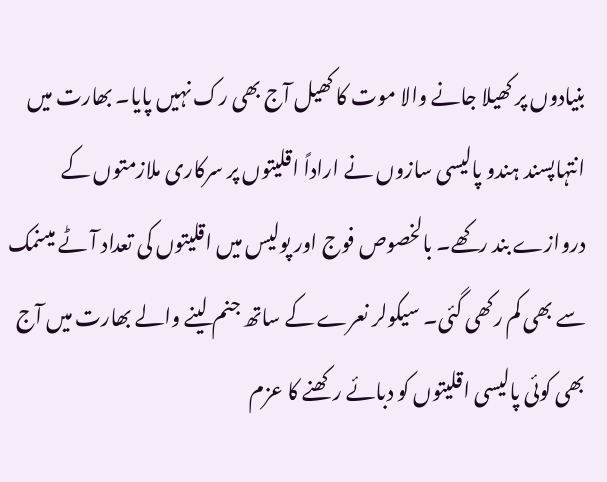بنیادوں پر کھیلا جانے والا موت کا کھیل آج بھی رک نہیں پایا۔ بھارت میں انتہاپسند ہندو پالیسی سازوں نے اراداً اقلیتوں پر سرکاری ملازمتوں کے دروازے بند رکھے۔ بالخصوص فوج اور پولیس میں اقلیتوں کی تعداد آٹے میںنمک سے بھی کم رکھی گئی۔ سیکولر نعرے کے ساتھ جنم لینے والے بھارت میں آج بھی کوئی پالیسی اقلیتوں کو دبائے رکھنے کا عزم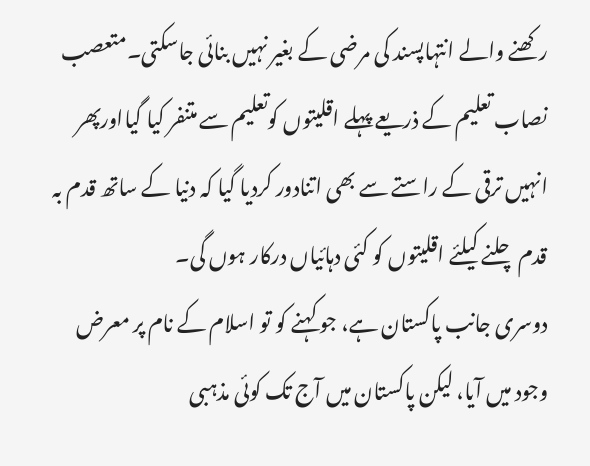رکھنے والے انتہاپسند کی مرضی کے بغیر نہیں بنائی جاسکتی۔متعصب نصاب تعلیم کے ذریعے پہلے اقلیتوں کوتعلیم سے متنفر کیا گیااورپھر انہیں ترقی کے راستے سے بھی اتنادور کردیا گیا کہ دنیا کے ساتھ قدم بہ قدم چلنے کیلئے اقلیتوں کو کئی دہائیاں درکار ہوں گی۔
دوسری جانب پاکستان ہے، جو کہنے کو تو اسلام کے نام پر معرض وجود میں آیا، لیکن پاکستان میں آج تک کوئی مذہبی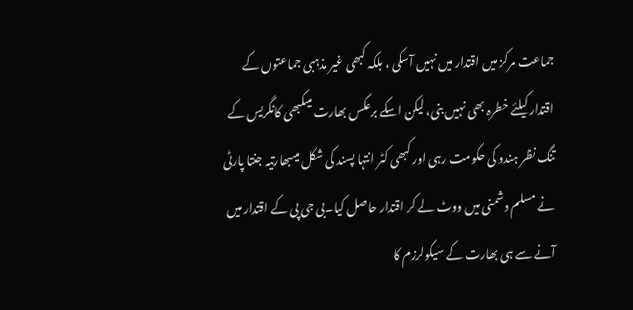جماعت مرکز میں اقتدار میں نہیں آسکی ، بلکہ کبھی غیر مذہبی جماعتوں کے اقتدار کیلئے خطرہ بھی نہیں بنی، لیکن اسکے برعکس بھارت میںکبھی کانگریس کے تنگ نظر ہندو کی حکومت رہی اور کبھی کٹر انتہا پسند کی شکل میںبھارتیہ جنتا پارٹی نے مسلم دشمنی میں ووٹ لے کر اقتدار حاصل کیا۔بی جی پی کے اقتدار میں آنے سے ہی بھارت کے سیکولرزم کا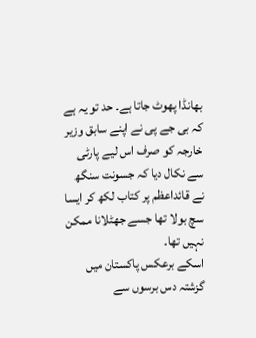بھانڈا پھوٹ جاتا ہے۔ حد تو یہ ہے کہ بی جے پی نے اپنے سابق وزیر خارجہ کو صرف اس لیے پارٹی سے نکال دیا کہ جسونت سنگھ نے قائداعظم پر کتاب لکھ کر ایسا سچ بولا تھا جسے جھٹلانا ممکن نہیں تھا۔
اسکے برعکس پاکستان میں گزشتہ دس برسوں سے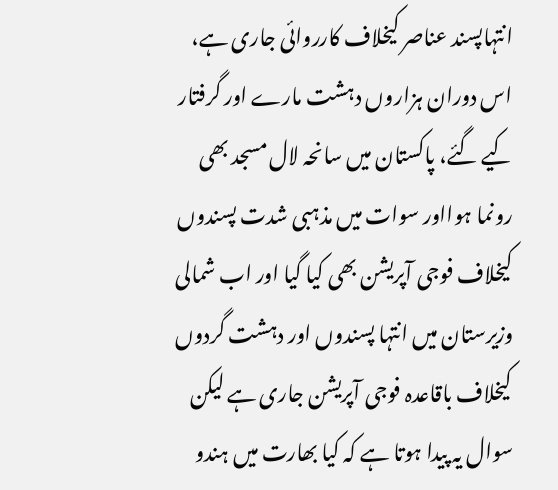انتہاپسند عناصر کیخلاف کارروائی جاری ہے، اس دوران ہزاروں دہشت مارے اور گرفتار کیے گئے، پاکستان میں سانحہ لال مسجد بھی رونما ہوااور سوات میں مذہبی شدت پسندوں کیخلاف فوجی آپریشن بھی کیا گیا اور اب شمالی وزیرستان میں انتہا پسندوں اور دہشت گردوں کیخلاف باقاعدہ فوجی آپریشن جاری ہے لیکن سوال یہ پیدا ہوتا ہے کہ کیا بھارت میں ہندو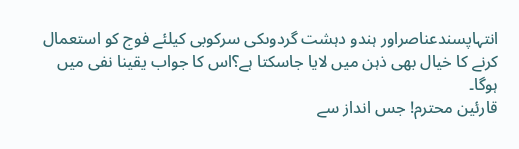انتہاپسندعناصراور ہندو دہشت گردوںکی سرکوبی کیلئے فوج کو استعمال کرنے کا خیال بھی ذہن میں لایا جاسکتا ہے؟اس کا جواب یقینا نفی میں ہوگا۔
قارئین محترم! جس انداز سے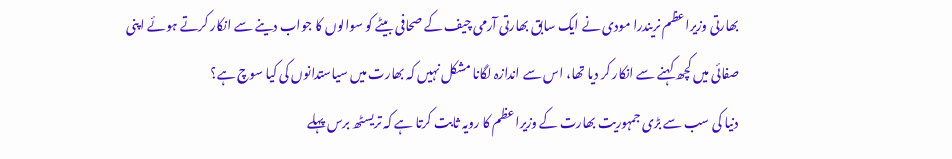بھارتی وزیراعظم نریندرا مودی نے ایک سابق بھارتی آرمی چیف کے صحافی بیٹے کو سوالوں کا جواب دینے سے انکار کرتے ہوئے اپنی صفائی میں کچھ کہنے سے انکار کر دیا تھا، اس سے اندازہ لگانا مشکل نہیں کہ بھارت میں سیاستدانوں کی کیا سوچ ہے؟
دنیا کی سب سے بڑی جمہوریت بھارت کے وزیراعظم کا رویہ ثابت کرتا ہے کہ تریسٹھ برس پہلے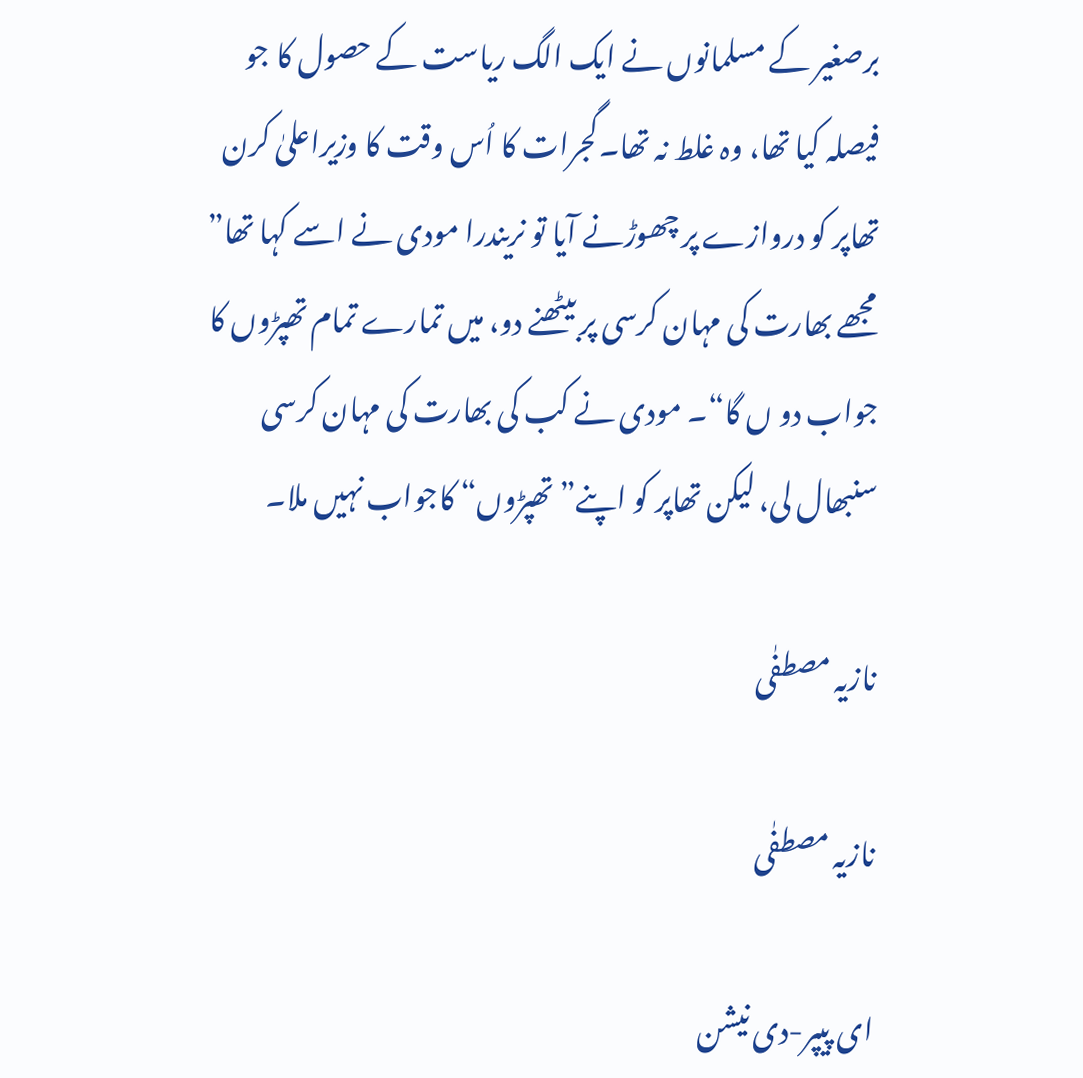برصغیر کے مسلمانوں نے ایک الگ ریاست کے حصول کا جو فیصلہ کیا تھا، وہ غلط نہ تھا۔گجرات کا اُس وقت کا وزیراعلیٰ کرن تھاپر کو دروازے پر چھوڑنے آیا تو نریندرا مودی نے اسے کہا تھا” مجھے بھارت کی مہان کرسی پر بیٹھنے دو، میں تمارے تمام تھپڑوں کا جواب دو ں گا“۔ مودی نے کب کی بھارت کی مہان کرسی سنبھال لی، لیکن تھاپر کو اپنے” تھپڑوں“ کاجواب نہیں ملا۔

نازیہ مصطفٰی

نازیہ مصطفٰی

ای پیپر-دی نیشن